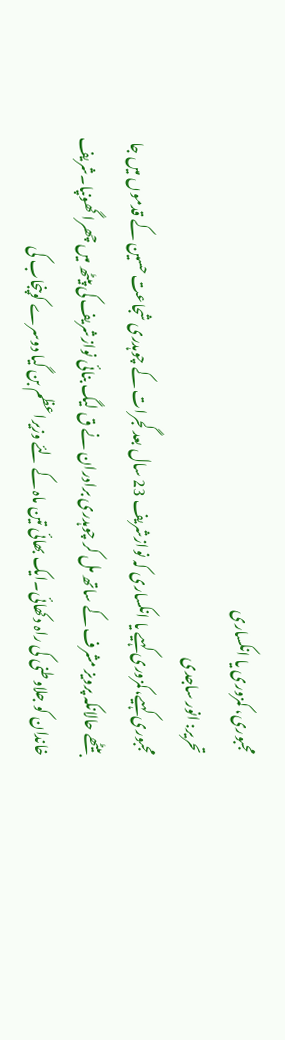مجبوری، کمزوری یا انکساری
تحریر: انور ساجدی
مجبوری کہیے،کمزوری کہیے یا انکساری کہ نوازشریف 23 سال بعد گجرات کے چوہدری شجاعت حسین کے قدموں میں جا بیٹھے حالانکہ پرویز مشرف کے ساتھ مل کر چوہدری برادران نے ق لیگ بنائی نوازشریف کی پیٹھ میں چھرا گھونپا۔شریف خاندان کو جلاوطنی کی راہ دکھائی۔ایک بھائی تین ماہ کے لئے وزیراعظم بن گیا دوسرے کوپنجاب کی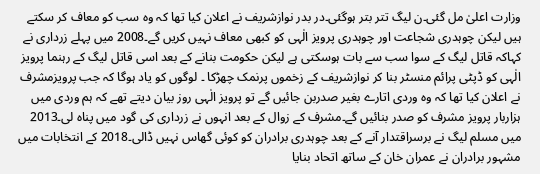وزارت اعلیٰ مل گئی۔ن لیگ تتر بتر ہوگئی۔در بدر نوازشریف نے اعلان کیا تھا کہ وہ سب کو معاف کر سکتے ہیں لیکن چوہدری شجاعت اور چوہدری پرویز الٰہی کو کبھی معاف نہیں کریں گے۔2008 میں پہلے زرداری نے کہاکہ قاتل لیگ کے سوا سب سے بات ہوسکتی ہے لیکن حکومت بنانے کے بعد اسی قاتل لیگ کے رہنما پرویز الٰہی کو ڈپٹی پرائم منسٹر بنا کر نوازشریف کے زخموں پرنمک چھڑکا ۔ لوگوں کو یاد ہوگا کہ جب پرویزمشرف نے اعلان کیا تھا کہ وہ وردی اتارے بغیر صدربن جائیں گے تو پرویز الٰہی روز بیان دیتے تھے کہ ہم وردی میں ہزاربار پرویز مشرف کو صدر بنائیں گے۔مشرف کے زوال کے بعد انہوں نے زرداری کی گود میں پناہ لی۔2013 میں مسلم لیگ نے برسراقتدار آنے کے بعد چوہدری برادران کو کوئی گھاس نہیں ڈالی۔2018 کے انتخابات میں مشہور برادران نے عمران خان کے ساتھ اتحاد بنایا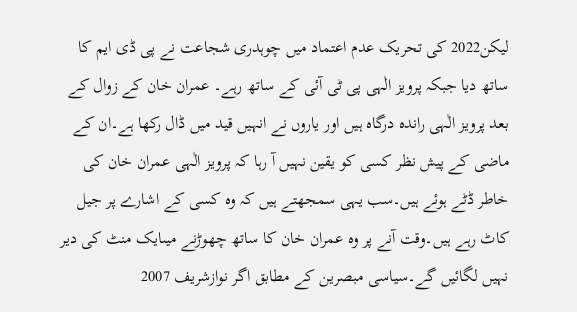لیکن2022 کی تحریک عدم اعتماد میں چوہدری شجاعت نے پی ڈی ایم کا ساتھ دیا جبکہ پرویز الٰہی پی ٹی آئی کے ساتھ رہے۔ عمران خان کے زوال کے بعد پرویز الٰہی راندہ درگاہ ہیں اور یاروں نے انہیں قید میں ڈال رکھا ہے۔ان کے ماضی کے پیش نظر کسی کو یقین نہیں آ رہا کہ پرویز الٰہی عمران خان کی خاطر ڈٹے ہوئے ہیں۔سب یہی سمجھتے ہیں کہ وہ کسی کے اشارے پر جیل کاٹ رہے ہیں۔وقت آنے پر وہ عمران خان کا ساتھ چھوڑنے میںایک منٹ کی دیر نہیں لگائیں گے۔سیاسی مبصرین کے مطابق اگر نوازشریف 2007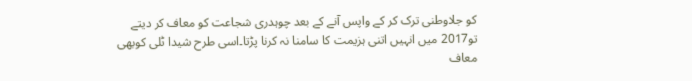کو جلاوطنی ترک کر کے واپس آنے کے بعد چوہدری شجاعت کو معاف کر دیتے تو2017 میں انہیں اتنی ہزیمت کا سامنا نہ کرنا پڑتا۔اسی طرح شیدا ٹلی کوبھی معاف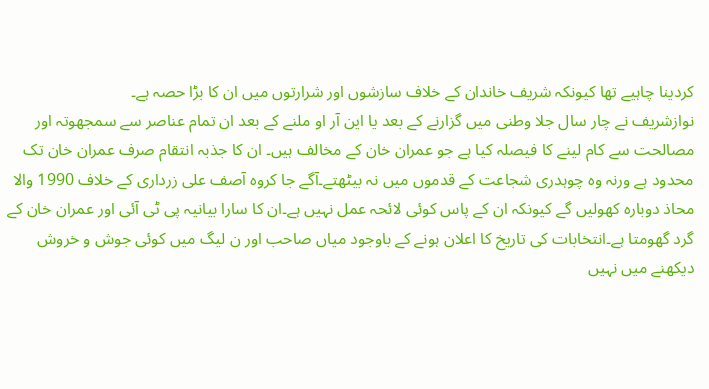کردینا چاہیے تھا کیونکہ شریف خاندان کے خلاف سازشوں اور شرارتوں میں ان کا بڑا حصہ ہے۔
نوازشریف نے چار سال جلا وطنی میں گزارنے کے بعد یا این آر او ملنے کے بعد ان تمام عناصر سے سمجھوتہ اور مصالحت سے کام لینے کا فیصلہ کیا ہے جو عمران خان کے مخالف ہیں۔ ان کا جذبہ انتقام صرف عمران خان تک محدود ہے ورنہ وہ چوہدری شجاعت کے قدموں میں نہ بیٹھتے۔آگے جا کروہ آصف علی زرداری کے خلاف 1990 والا محاذ دوبارہ کھولیں گے کیونکہ ان کے پاس کوئی لائحہ عمل نہیں ہے۔ان کا سارا بیانیہ پی ٹی آئی اور عمران خان کے گرد گھومتا ہے۔انتخابات کی تاریخ کا اعلان ہونے کے باوجود میاں صاحب اور ن لیگ میں کوئی جوش و خروش دیکھنے میں نہیں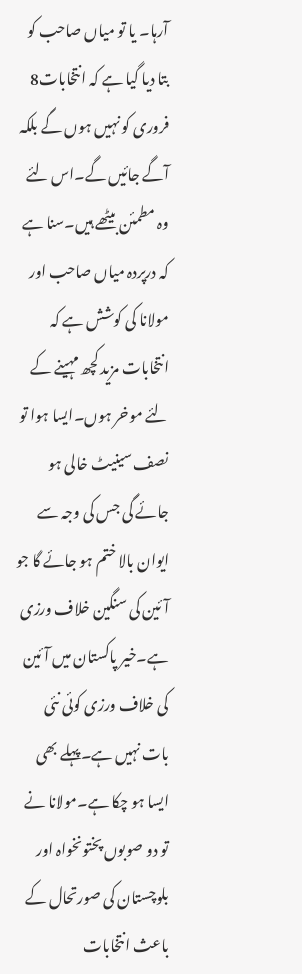آرہا۔ یا تو میاں صاحب کو بتا دیا گیا ہے کہ انتخابات8 فروری کو نہیں ہوں گے بلکہ آگے جائیں گے۔اس لئے وہ مطمئن بیٹھے ہیں۔سنا ہے کہ درپردہ میاں صاحب اور مولانا کی کوشش ہے کہ انتخابات مزید کچھ مہینے کے لئے موخر ہوں۔ایسا ہوا تو نصف سینیٹ خالی ہو جائے گی جس کی وجہ سے ایوان بالا ختم ہو جائے گا جو آئین کی سنگین خلاف ورزی ہے۔خیر پاکستان میں آئین کی خلاف ورزی کوئی نئی بات نہیں ہے۔پہلے بھی ایسا ہو چکا ہے۔مولانا نے تو دو صوبوں پختونخواہ اور بلوچستان کی صورتحال کے باعث انتخابات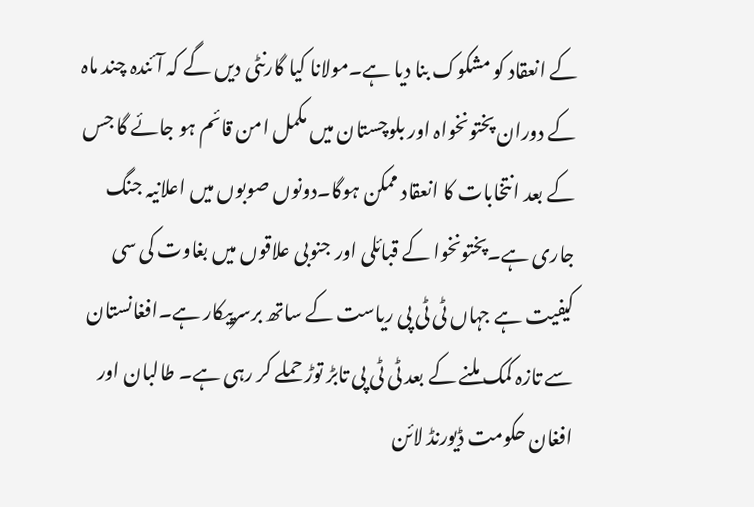کے انعقاد کو مشکوک بنا دیا ہے۔مولانا کیا گارنٹی دیں گے کہ آئندہ چند ماہ کے دوران پختونخواہ اور بلوچستان میں مکمل امن قائم ہو جائے گا جس کے بعد انتخابات کا انعقاد ممکن ہوگا۔دونوں صوبوں میں اعلانیہ جنگ جاری ہے۔پختونخوا کے قبائلی اور جنوبی علاقوں میں بغاوت کی سی کیفیت ہے جہاں ٹی ٹی پی ریاست کے ساتھ برسرپیکار ہے۔افغانستان سے تازہ کمک ملنے کے بعد ٹی ٹی پی تابڑ توڑ حملے کر رہی ہے۔ طالبان اور افغان حکومت ڈیورنڈ لائن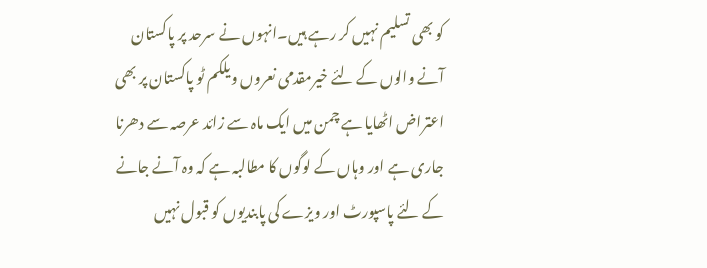کو بھی تسلیم نہیں کر رہے ہیں۔انہوں نے سرحد پر پاکستان آنے والوں کے لئے خیرمقدمی نعروں ویلکم ٹو پاکستان پر بھی اعتراض اٹھایا ہے چمن میں ایک ماہ سے زائد عرصہ سے دھرنا جاری ہے اور وہاں کے لوگوں کا مطالبہ ہے کہ وہ آنے جانے کے لئے پاسپورٹ اور ویزے کی پابندیوں کو قبول نہیں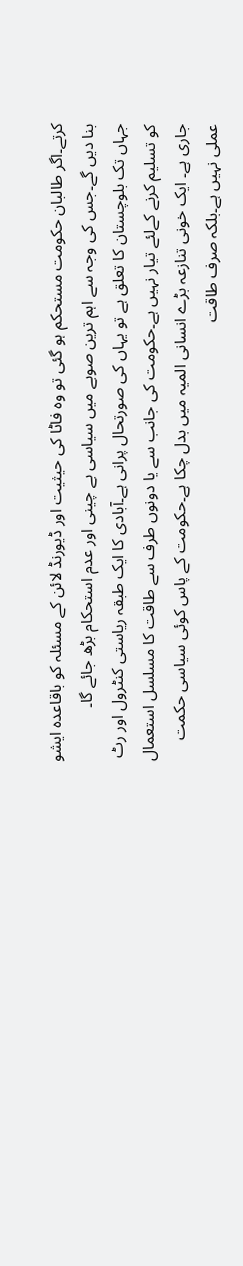کرتے۔اگر طالبان حکومت مستحکم ہو گئی تو وہ فاٹا کی حیثیت اور ڈیورنڈ لائن کے مسئلہ کو باقاعدہ ایشو بنا دیں گے۔جس کی وجہ سے اہم ترین صوبے میں سیاسی بے چینی اور عدم استحکام بڑھ جائے گا۔
جہاں تک بلوچستان کا تعلق ہے تو یہاں کی صورتحال پرانی ہے۔آبادی کا ایک طبقہ ریاستی کنٹرول اور رٹ کو تسلیم کرنے کےلئے تیار نہیں ہے۔حکومت کی جانب سے یا دونوں طرف سے طاقت کا مسلسل استعمال جاری ہے۔ ایک خونی تنازعہ بڑے انسانی المیہ میں بدل چکا ہے۔حکومت کے پاس کوئی سیاسی حکمت عملی نہیں ہے۔بلکہ صرف طاقت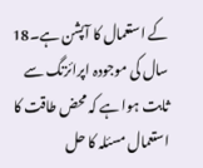کے استعمال کا آپشن ہے۔18 سال کی موجودہ اپرائزنگ سے ثابت ہوا ہے کہ محض طاقت کا استعمال مسئلہ کا حل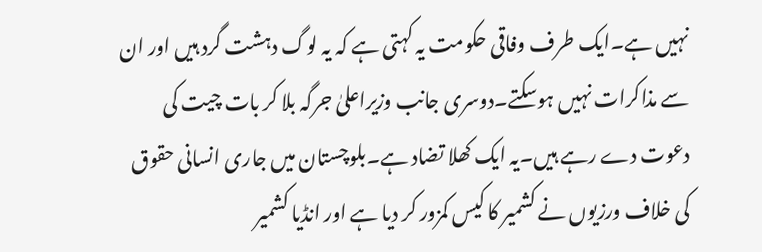نہیں ہے۔ایک طرف وفاقی حکومت یہ کہتی ہے کہ یہ لوگ دہشت گرد ہیں اور ان سے مذاکرات نہیں ہوسکتے۔دوسری جانب وزیراعلیٰ جرگہ بلا کر بات چیت کی دعوت دے رہے ہیں۔یہ ایک کھلا تضاد ہے۔بلوچستان میں جاری انسانی حقوق کی خلاف ورزیوں نے کشمیر کا کیس کمزور کر دیا ہے اور انڈیا کشمیر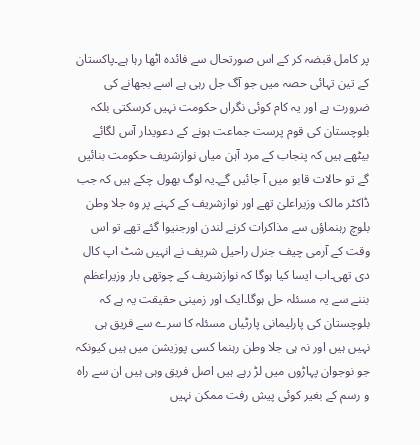پر کامل قبضہ کر کے اس صورتحال سے فائدہ اٹھا رہا ہے۔پاکستان کے تین تہائی حصہ میں جو آگ جل رہی ہے اسے بجھانے کی ضرورت ہے اور یہ کام کوئی نگراں حکومت نہیں کرسکتی بلکہ بلوچستان کی قوم پرست جماعت ہونے کے دعویدار آس لگائے بیٹھے ہیں کہ پنجاب کے مرد آہن میاں نوازشریف حکومت بنائیں گے تو حالات قابو میں آ جائیں گے۔یہ لوگ بھول چکے ہیں کہ جب ڈاکٹر مالک وزیراعلیٰ تھے اور نوازشریف کے کہنے پر وہ جلا وطن بلوچ رہنماؤں سے مذاکرات کرنے لندن اورجنیوا گئے تھے تو اس وقت کے آرمی چیف جنرل راحیل شریف نے انہیں شٹ اپ کال دی تھی۔اب ایسا کیا ہوگا کہ نوازشریف کے چوتھی بار وزیراعظم بننے سے یہ مسئلہ حل ہوگا۔ایک اور زمینی حقیقت یہ ہے کہ بلوچستان کی پارلیمانی پارٹیاں مسئلہ کا سرے سے فریق ہی نہیں ہیں اور نہ ہی جلا وطن رہنما کسی پوزیشن میں ہیں کیونکہ جو نوجوان پہاڑوں میں لڑ رہے ہیں اصل فریق وہی ہیں ان سے راہ و رسم کے بغیر کوئی پیش رفت ممکن نہیں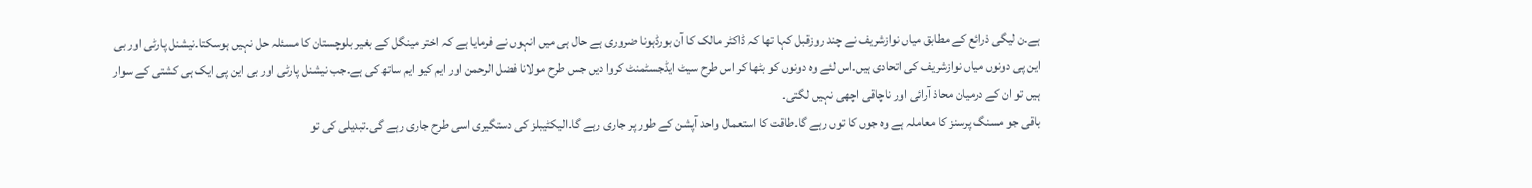ہے۔ن لیگی ذرائع کے مطابق میاں نوازشریف نے چند روزقبل کہا تھا کہ ڈاکٹر مالک کا آن بورڈہونا ضروری ہے حال ہی میں انہوں نے فرمایا ہے کہ اختر مینگل کے بغیر بلوچستان کا مسئلہ حل نہیں ہوسکتا۔نیشنل پارٹی اور بی این پی دونوں میاں نوازشریف کی اتحادی ہیں۔اس لئے وہ دونوں کو بٹھا کر اس طرح سیٹ ایڈجسٹمنٹ کروا دیں جس طرح مولانا فضل الرحمن اور ایم کیو ایم ساتھ کی ہے۔جب نیشنل پارٹی اور بی این پی ایک ہی کشتی کے سوار ہیں تو ان کے درمیان محاذ آرائی اور ناچاقی اچھی نہیں لگتی۔
باقی جو مسنگ پرسنز کا معاملہ ہے وہ جوں کا توں رہے گا۔طاقت کا استعمال واحد آپشن کے طور پر جاری رہے گا۔الیکٹیبلز کی دستگیری اسی طرح جاری رہے گی۔تبدیلی کی تو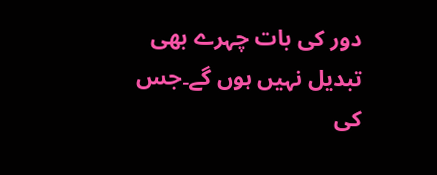دور کی بات چہرے بھی تبدیل نہیں ہوں گے۔جس کی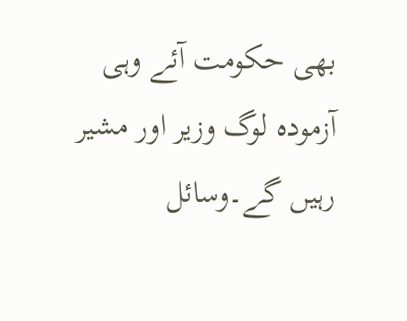بھی حکومت آئے وہی آزمودہ لوگ وزیر اور مشیر رہیں گے۔وسائل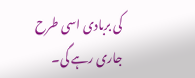کی بربادی اسی طرح جاری رہے گی۔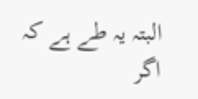البتہ یہ طے ہے کہ اگر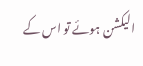الیکشن ہوئے تو اس کے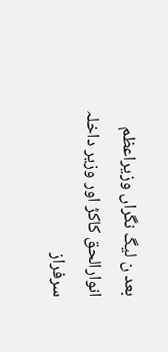بعد ن لیگ نگراں وزیراعظم انوارالحق کاکڑ اور وزیر داخلہ سرفراز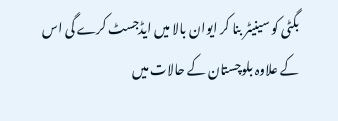بگٹی کو سینیٹر بنا کر ایوان بالا میں ایڈجسٹ کرے گی اس کے علاوہ بلوچستان کے حالات میں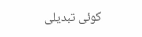کوئی تبدیلی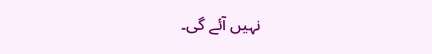نہیں آئے گی۔